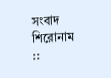সংবাদ শিরোনাম ::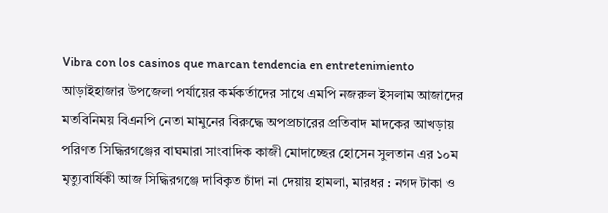Vibra con los casinos que marcan tendencia en entretenimiento আড়াইহাজার উপজেলা পর্যায়ের কর্মকর্তাদের সাথে এমপি নজরুল ইসলাম আজাদের মতবিনিময় বিএনপি নেতা মামুনের বিরুদ্ধে অপপ্রচারের প্রতিবাদ মাদকের আখড়ায় পরিণত সিদ্ধিরগঞ্জের বাঘমারা সাংবাদিক কাজী মোদাচ্ছের হোসেন সুলতান এর ১০ম মৃত্যুবার্ষিকী আজ সিদ্ধিরগঞ্জে দাবিকৃত চাঁদা না দেয়ায় হামলা, মারধর : নগদ টাকা ও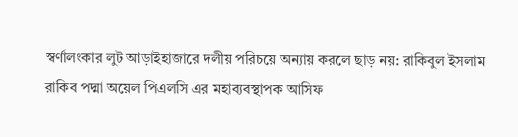স্বর্ণালংকার লুট আড়াইহাজা‌রে দলীয় পরিচয়ে অন্যায় করলে ছাড় নয়: রাকিবুল ইসলাম রাকিব পদ্মা অয়েল পিএলসি এর মহাব্যবস্থাপক আসিফ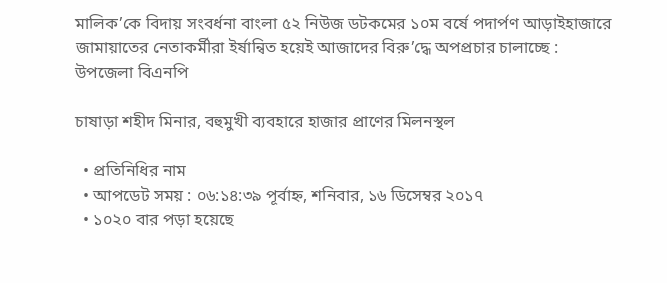মালিক’কে বিদায় সংবর্ধনা বাংলা ৫২ নিউজ ডটকমের ১০ম বর্ষে পদার্পণ আড়াইহাজারে জামায়াতের নেতাকর্মীরা ইর্ষান্বিত হয়েই আজাদের বিরু’দ্ধে অপপ্রচার চালাচ্ছে : উপজেলা বিএনপি

চাষাড়া শহীদ মিনার, বহুমুখী ব্যবহারে হাজার প্রাণের মিলনস্থল

  • প্রতিনিধির নাম
  • আপডেট সময় : ০৬:১৪:৩৯ পূর্বাহ্ন, শনিবার, ১৬ ডিসেম্বর ২০১৭
  • ১০২০ বার পড়া হয়েছে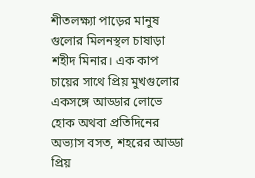শীতলক্ষ্যা পাড়ের মানুষ গুলোর মিলনস্থল চাষাড়া শহীদ মিনার। এক কাপ চায়ের সাথে প্রিয় মুখগুলোর একসঙ্গে আড্ডার লোভে হোক অথবা প্রতিদিনের অভ্যাস বসত, শহরের আড্ডা প্রিয়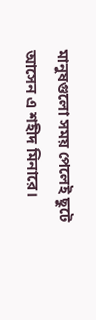মানুষগুলো সময় পেলেই ছুটে আসেন এ শহীদ মিনারে।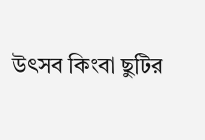উৎসব কিংবা ছুটির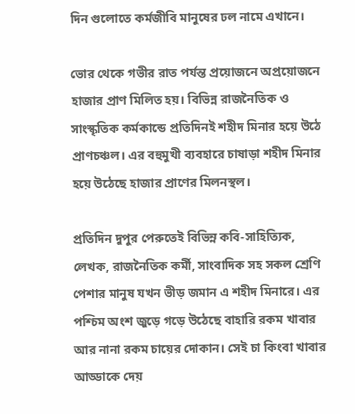দিন গুলোতে কর্মজীবি মানুষের ঢল নামে এখানে।

ভোর থেকে গভীর রাত পর্যন্ত প্রয়োজনে অপ্রয়োজনে হাজার প্রাণ মিলিত হয়। বিভিন্ন রাজনৈতিক ও সাংস্কৃতিক কর্মকান্ডে প্রতিদিনই শহীদ মিনার হয়ে উঠে প্রাণচঞ্চল। এর বহুমুখী ব্যবহারে চাষাড়া শহীদ মিনার হয়ে উঠেছে হাজার প্রাণের মিলনস্থল।

প্রতিদিন দুপুর পেরুতেই বিভিন্ন কবি-সাহিত্যিক, লেখক, রাজনৈতিক কর্মী, সাংবাদিক সহ সকল শ্রেণি পেশার মানুষ যখন ভীড় জমান এ শহীদ মিনারে। এর পশ্চিম অংশ জুড়ে গড়ে উঠেছে বাহারি রকম খাবার আর নানা রকম চায়ের দোকান। সেই চা কিংবা খাবার আড্ডাকে দেয়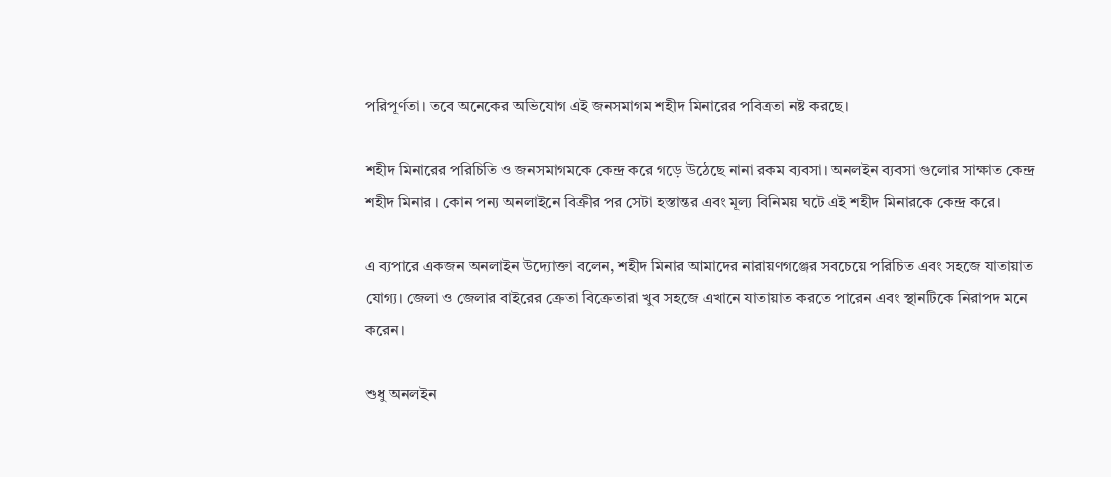পরিপূর্ণতা। তবে অনেকের অভিযোগ এই জনসমাগম শহীদ মিনারের পবিত্রতা নষ্ট করছে।

শহীদ মিনারের পরিচিতি ও জনসমাগমকে কেন্দ্র করে গড়ে উঠেছে নানা রকম ব্যবসা। অনলইন ব্যবসা গুলোর সাক্ষাত কেন্দ্র শহীদ মিনার । কোন পন্য অনলাইনে বিক্রীর পর সেটা হস্তান্তর এবং মূল্য বিনিময় ঘটে এই শহীদ মিনারকে কেন্দ্র করে।

এ ব্যপারে একজন অনলাইন উদ্যোক্তা বলেন, শহীদ মিনার আমাদের নারায়ণগঞ্জের সবচেয়ে পরিচিত এবং সহজে যাতায়াত যোগ্য। জেলা ও জেলার বাইরের ক্রেতা বিক্রেতারা খুব সহজে এখানে যাতায়াত করতে পারেন এবং স্থানটিকে নিরাপদ মনে করেন।

শুধু অনলইন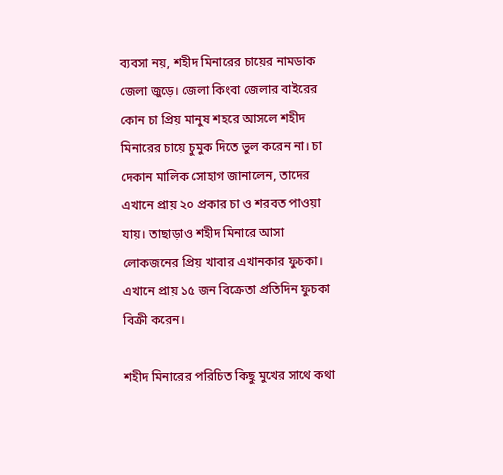ব্যবসা নয়, শহীদ মিনারের চায়ের নামডাক জেলা জুড়ে। জেলা কিংবা জেলার বাইরের কোন চা প্রিয় মানুষ শহরে আসলে শহীদ মিনারের চায়ে চুমুক দিতে ভুল করেন না। চা দেকান মালিক সোহাগ জানালেন, তাদের এখানে প্রায় ২০ প্রকার চা ও শরবত পাওয়া যায়। তাছাড়াও শহীদ মিনারে আসা লোকজনের প্রিয় খাবার এখানকার ফুচকা। এখানে প্রায় ১৫ জন বিক্রেতা প্রতিদিন ফুচকা বিক্রী করেন।

শহীদ মিনারের পরিচিত কিছু মুখের সাথে কথা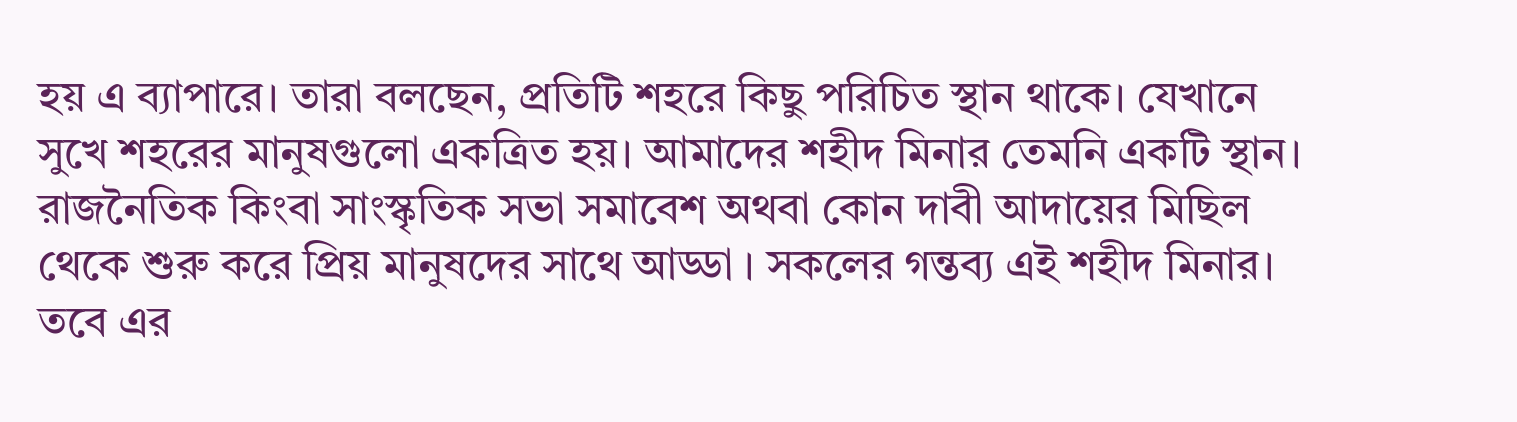হয় এ ব্যাপারে। তারা বলছেন, প্রতিটি শহরে কিছু পরিচিত স্থান থাকে। যেখানে সুখে শহরের মানুষগুলো একত্রিত হয়। আমাদের শহীদ মিনার তেমনি একটি স্থান। রাজনৈতিক কিংবা সাংস্কৃতিক সভা সমাবেশ অথবা কোন দাবী আদায়ের মিছিল থেকে শুরু করে প্রিয় মানুষদের সাথে আড্ডা । সকলের গন্তব্য এই শহীদ মিনার। তবে এর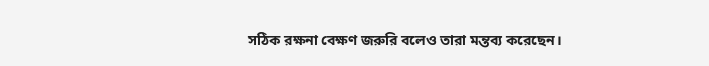সঠিক রক্ষনা বেক্ষণ জরুরি বলেও তারা মন্তব্য করেছেন।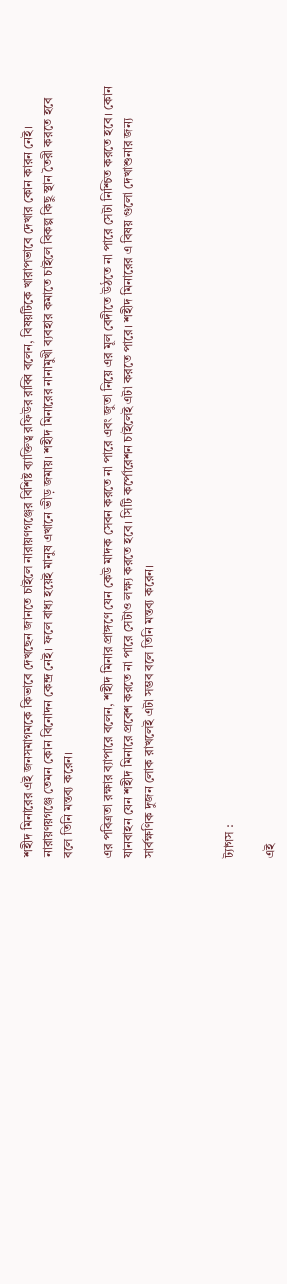শহীদ মিনারের এই জনসমাগমকে কিভাবে দেখছেন জানতে চাইলে নারায়ণগঞ্জের বিশিষ্ট ব্যাক্তিত্ব রফিউর রাব্বি বলেন, বিষয়টিকে খারাপভাবে দেখার কোন কারন নেই। নারায়ণয়গঞ্জে তেমন কোন বিনোদন কেন্দ্র নেই। ফলে বাধ্য হয়েই মানুষ এখানে ভীড় জমায়। শহীদ মিনারের নানামুখী ব্যবহার কমাতে চাইলে বিকল্প কিছু স্থান তৈরী করতে হবে বলে তিনি মন্তব্য করেন।

এর পবিত্রতা রক্ষার ব্যাপারে বলেন, শহীদ মিনার প্রাঙ্গণে যেন কেউ মাদক সেবন করতে না পারে এবং জুতা নিয়ে এর মূল বেদীতে উঠতে না পারে সেটা নিশ্চিত করতে হবে। কোন যানবাহন যেন শহীদ মিনারে প্রবেশ করতে না পারে সেটাও লক্ষ্য করতে হবে। সিটি কর্পোরেশন চাইলেই এটা করতে পারে। শহীদ মিনারের এ বিষয় গুলো দেখাশুনার জন্য সার্বক্ষণিক দুজন লোক রাখলেই এটা সম্ভব বলে তিনি মন্তব্য করেন।



ট্যাগস :

এই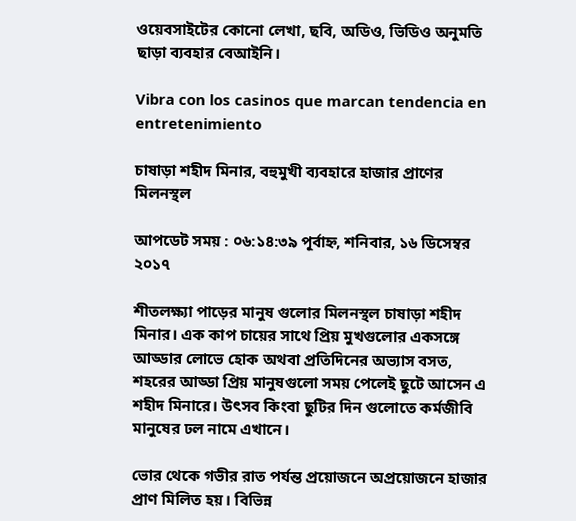ওয়েবসাইটের কোনো লেখা, ছবি, অডিও, ভিডিও অনুমতি ছাড়া ব্যবহার বেআইনি।

Vibra con los casinos que marcan tendencia en entretenimiento

চাষাড়া শহীদ মিনার, বহুমুখী ব্যবহারে হাজার প্রাণের মিলনস্থল

আপডেট সময় : ০৬:১৪:৩৯ পূর্বাহ্ন, শনিবার, ১৬ ডিসেম্বর ২০১৭

শীতলক্ষ্যা পাড়ের মানুষ গুলোর মিলনস্থল চাষাড়া শহীদ মিনার। এক কাপ চায়ের সাথে প্রিয় মুখগুলোর একসঙ্গে আড্ডার লোভে হোক অথবা প্রতিদিনের অভ্যাস বসত, শহরের আড্ডা প্রিয় মানুষগুলো সময় পেলেই ছুটে আসেন এ শহীদ মিনারে। উৎসব কিংবা ছুটির দিন গুলোতে কর্মজীবি মানুষের ঢল নামে এখানে।

ভোর থেকে গভীর রাত পর্যন্ত প্রয়োজনে অপ্রয়োজনে হাজার প্রাণ মিলিত হয়। বিভিন্ন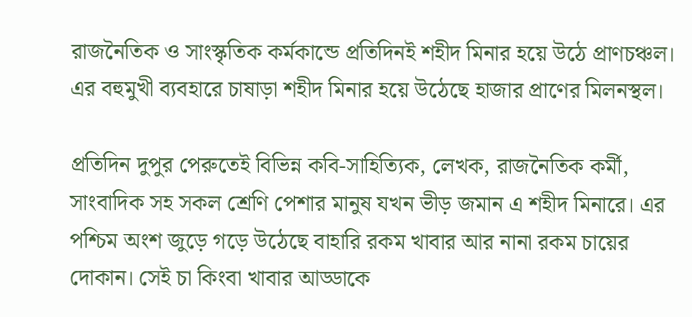রাজনৈতিক ও সাংস্কৃতিক কর্মকান্ডে প্রতিদিনই শহীদ মিনার হয়ে উঠে প্রাণচঞ্চল। এর বহুমুখী ব্যবহারে চাষাড়া শহীদ মিনার হয়ে উঠেছে হাজার প্রাণের মিলনস্থল।

প্রতিদিন দুপুর পেরুতেই বিভিন্ন কবি-সাহিত্যিক, লেখক, রাজনৈতিক কর্মী, সাংবাদিক সহ সকল শ্রেণি পেশার মানুষ যখন ভীড় জমান এ শহীদ মিনারে। এর পশ্চিম অংশ জুড়ে গড়ে উঠেছে বাহারি রকম খাবার আর নানা রকম চায়ের দোকান। সেই চা কিংবা খাবার আড্ডাকে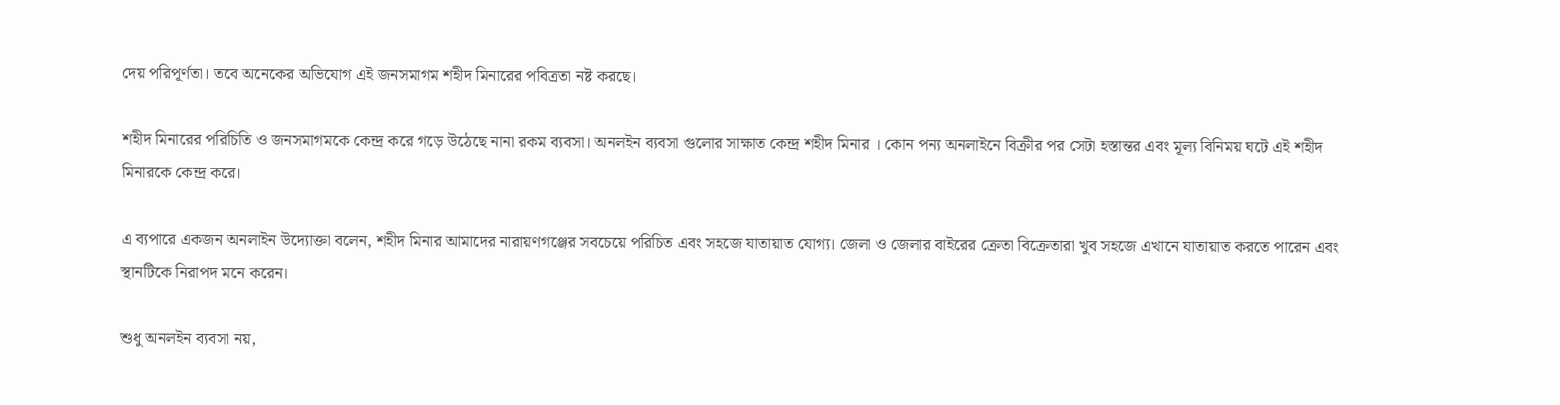দেয় পরিপূর্ণতা। তবে অনেকের অভিযোগ এই জনসমাগম শহীদ মিনারের পবিত্রতা নষ্ট করছে।

শহীদ মিনারের পরিচিতি ও জনসমাগমকে কেন্দ্র করে গড়ে উঠেছে নানা রকম ব্যবসা। অনলইন ব্যবসা গুলোর সাক্ষাত কেন্দ্র শহীদ মিনার । কোন পন্য অনলাইনে বিক্রীর পর সেটা হস্তান্তর এবং মূল্য বিনিময় ঘটে এই শহীদ মিনারকে কেন্দ্র করে।

এ ব্যপারে একজন অনলাইন উদ্যোক্তা বলেন, শহীদ মিনার আমাদের নারায়ণগঞ্জের সবচেয়ে পরিচিত এবং সহজে যাতায়াত যোগ্য। জেলা ও জেলার বাইরের ক্রেতা বিক্রেতারা খুব সহজে এখানে যাতায়াত করতে পারেন এবং স্থানটিকে নিরাপদ মনে করেন।

শুধু অনলইন ব্যবসা নয়,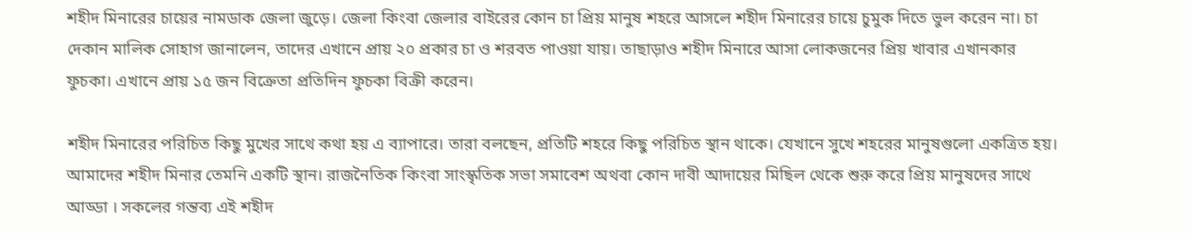শহীদ মিনারের চায়ের নামডাক জেলা জুড়ে। জেলা কিংবা জেলার বাইরের কোন চা প্রিয় মানুষ শহরে আসলে শহীদ মিনারের চায়ে চুমুক দিতে ভুল করেন না। চা দেকান মালিক সোহাগ জানালেন, তাদের এখানে প্রায় ২০ প্রকার চা ও শরবত পাওয়া যায়। তাছাড়াও শহীদ মিনারে আসা লোকজনের প্রিয় খাবার এখানকার ফুচকা। এখানে প্রায় ১৫ জন বিক্রেতা প্রতিদিন ফুচকা বিক্রী করেন।

শহীদ মিনারের পরিচিত কিছু মুখের সাথে কথা হয় এ ব্যাপারে। তারা বলছেন, প্রতিটি শহরে কিছু পরিচিত স্থান থাকে। যেখানে সুখে শহরের মানুষগুলো একত্রিত হয়। আমাদের শহীদ মিনার তেমনি একটি স্থান। রাজনৈতিক কিংবা সাংস্কৃতিক সভা সমাবেশ অথবা কোন দাবী আদায়ের মিছিল থেকে শুরু করে প্রিয় মানুষদের সাথে আড্ডা । সকলের গন্তব্য এই শহীদ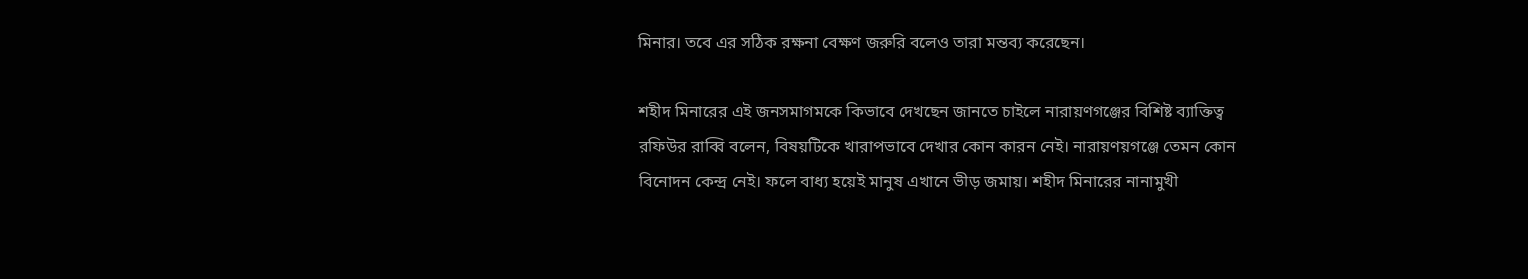মিনার। তবে এর সঠিক রক্ষনা বেক্ষণ জরুরি বলেও তারা মন্তব্য করেছেন।

শহীদ মিনারের এই জনসমাগমকে কিভাবে দেখছেন জানতে চাইলে নারায়ণগঞ্জের বিশিষ্ট ব্যাক্তিত্ব রফিউর রাব্বি বলেন, বিষয়টিকে খারাপভাবে দেখার কোন কারন নেই। নারায়ণয়গঞ্জে তেমন কোন বিনোদন কেন্দ্র নেই। ফলে বাধ্য হয়েই মানুষ এখানে ভীড় জমায়। শহীদ মিনারের নানামুখী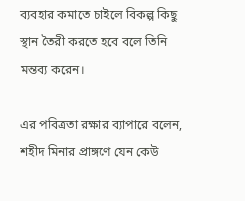ব্যবহার কমাতে চাইলে বিকল্প কিছু স্থান তৈরী করতে হবে বলে তিনি মন্তব্য করেন।

এর পবিত্রতা রক্ষার ব্যাপারে বলেন, শহীদ মিনার প্রাঙ্গণে যেন কেউ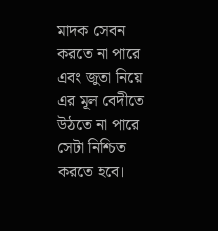মাদক সেবন করতে না পারে এবং জুতা নিয়ে এর মূল বেদীতে উঠতে না পারে সেটা নিশ্চিত করতে হবে।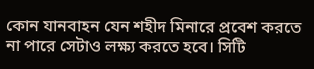কোন যানবাহন যেন শহীদ মিনারে প্রবেশ করতে না পারে সেটাও লক্ষ্য করতে হবে। সিটি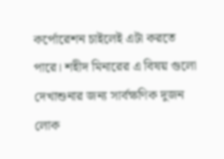কর্পোরেশন চাইলেই এটা করতে পারে। শহীদ মিনারের এ বিষয় গুলো দেখাশুনার জন্য সার্বক্ষণিক দুজন লোক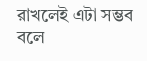রাখলেই এটা সম্ভব বলে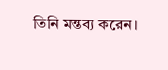তিনি মন্তব্য করেন।